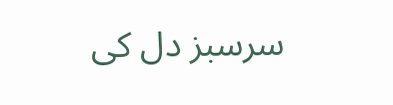سرسبز دل کی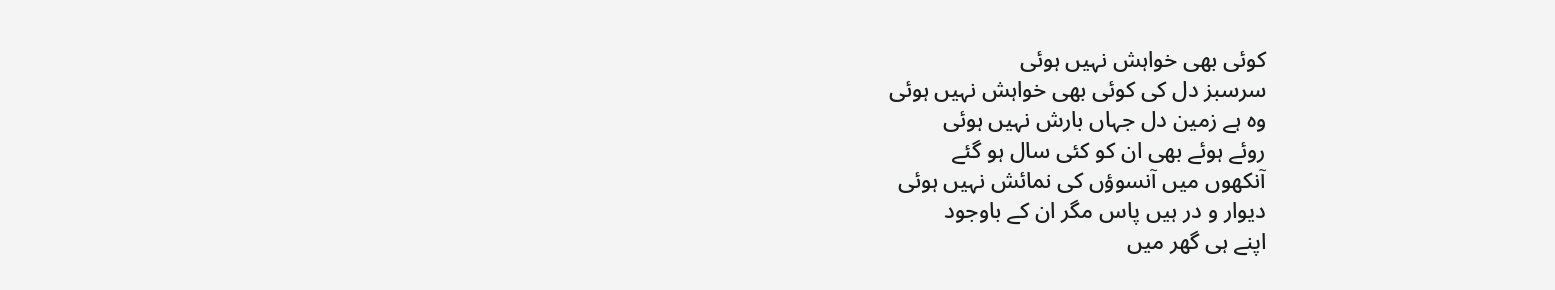کوئی بھی خواہش نہیں ہوئی
سرسبز دل کی کوئی بھی خواہش نہیں ہوئی
وہ ہے زمین دل جہاں بارش نہیں ہوئی
روئے ہوئے بھی ان کو کئی سال ہو گئے
آنکھوں میں آنسوؤں کی نمائش نہیں ہوئی
دیوار و در ہیں پاس مگر ان کے باوجود
اپنے ہی گھر میں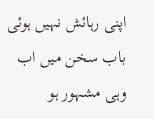اپنی رہائش نہیں ہوئی
باب سخن میں اب وہی مشہور ہو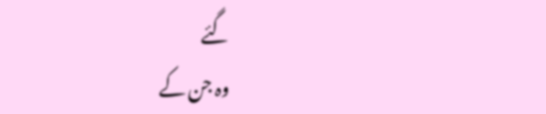گئے
وہ جن کے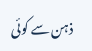ذہن سے کوئی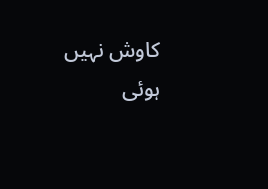کاوش نہیں ہوئی